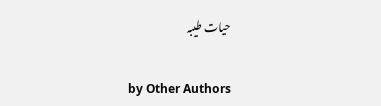حیات طیبہ

by Other Authors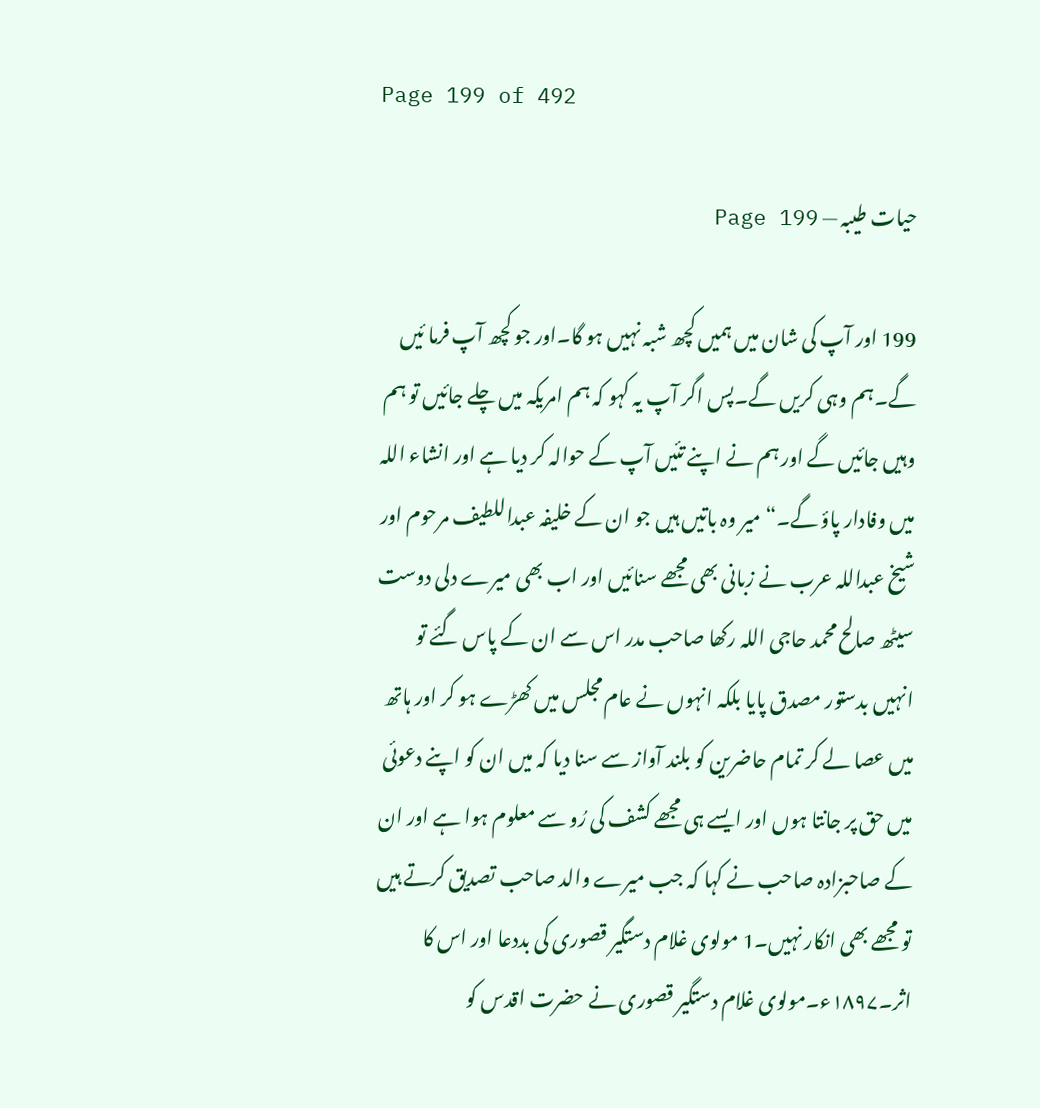Page 199 of 492

حیات طیبہ — Page 199

199 اور آپ کی شان میں ہمیں کچھ شبہ نہیں ہو گا۔اور جو کچھ آپ فرما ئیں گے۔ہم وہی کریں گے۔پس اگر آپ یہ کہو کہ ہم امریکہ میں چلے جائیں تو ہم وہیں جائیں گے اور ہم نے اپنے تئیں آپ کے حوالہ کر دیا ہے اور انشاء اللہ میں وفادار پاؤ گے۔“ میر وہ باتیں ہیں جو ان کے خلیفہ عبداللطیف مرحوم اور شیخ عبداللہ عرب نے زبانی بھی مجھے سنائیں اور اب بھی میرے دلی دوست سیٹھ صالح محمد حاجی اللہ رکھا صاحب مدر اس سے ان کے پاس گئے تو انہیں بدستور مصدق پایا بلکہ انہوں نے عام مجلس میں کھڑے ہو کر اور ہاتھ میں عصا لے کر تمام حاضرین کو بلند آواز سے سنا دیا کہ میں ان کو اپنے دعوئی میں حق پر جانتا ہوں اور ایسے ہی مجھے کشف کی رُو سے معلوم ہوا ہے اور ان کے صاحبزادہ صاحب نے کہا کہ جب میرے والد صاحب تصدیق کرتے ہیں تو مجھے بھی انکار نہیں۔1 مولوی غلام دستگیر قصوری کی بددعا اور اس کا اثر۔۱۸۹۷ء۔مولوی غلام دستگیر قصوری نے حضرت اقدس کو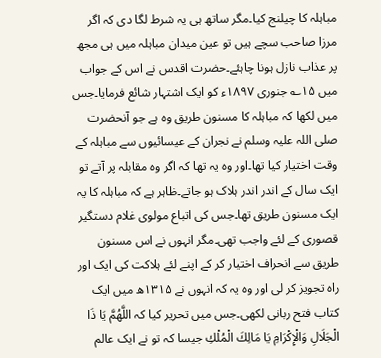مباہلہ کا چیلنج کیا۔مگر ساتھ ہی یہ شرط لگا دی کہ اگر مرزا صاحب سچے ہیں تو عین میدان مباہلہ میں ہی مجھ پر عذاب نازل ہونا چاہئے۔حضرت اقدس نے اس کے جواب میں ۱۵؎ جنوری ۱۸۹۷ء کو ایک اشتہار شائع فرمایا۔جس میں لکھا کہ مباہلہ کا مسنون طریق وہ ہے جو آنحضرت صلی اللہ علیہ وسلم نے نجران کے عیسائیوں سے مباہلہ کے وقت اختیار کیا تھا۔اور وہ یہ تھا کہ اگر وہ مقابلہ پر آتے تو ایک سال کے اندر اندر ہلاک ہو جاتے۔ظاہر ہے کہ مباہلہ کا یہ ایک مسنون طریق تھا۔جس کی اتباع مولوی غلام دستگیر قصوری کے لئے واجب تھی۔مگر انہوں نے اس مسنون طریق سے انحراف اختیار کر کے اپنے لئے ہلاکت کی ایک اور راہ تجویز کر لی اور وہ یہ کہ انہوں نے ۱۳۱۵ھ میں ایک کتاب فتح ربانی لکھی۔جس میں تحریر کیا کہ اللَّهُمَّ يَا ذَا الْجَلَالِ وَالْإِكْرَامِ يَا مَالِكَ الْمُلْكِ جیسا کہ تو نے ایک عالم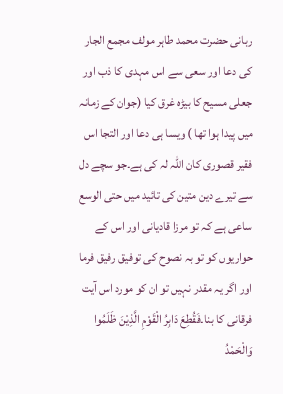ربانی حضرت محمد طاہر مولف مجمع الجار کی دعا اور سعی سے اس مہدی کا ذب اور جعلی مسیح کا بیڑہ غرق کیا (جوان کے زمانہ میں پیدا ہوا تھا ) ویسا ہی دعا اور التجا اس فقیر قصوری کان اللہ لہ کی ہے۔جو سچے دل سے تیرے دین متین کی تائید میں حتی الوسع ساعی ہے کہ تو مرزا قادیانی اور اس کے حواریوں کو تو بہ نصوح کی توفیق رفیق فرما اور اگر یہ مقدر نہیں تو ان کو مورد اس آیت فرقانی کا بنا۔فَقُطِعَ دَابِرُ الْقَوْمِ الَّذِيْنَ ظَلَمُوا وَالْحَمْدُ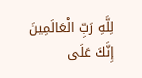لِلَّهِ رَبِّ الْعَالَمِينَ إِنَّكَ عَلَى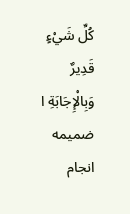كُلِّ شَيْءٍ قَدِيرٌ وَبِالْإِجَابَةِ ا ضمیمه انجام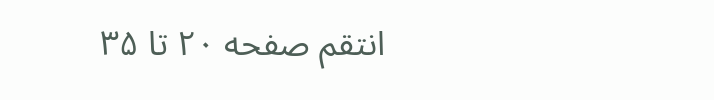انتقم صفحه ۲۰ تا ۳۵